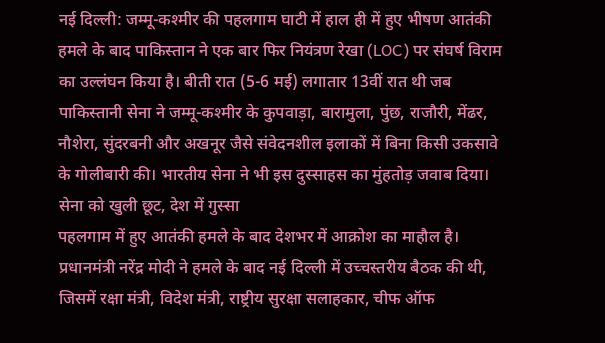नई दिल्ली: जम्मू-कश्मीर की पहलगाम घाटी में हाल ही में हुए भीषण आतंकी हमले के बाद पाकिस्तान ने एक बार फिर नियंत्रण रेखा (LOC) पर संघर्ष विराम का उल्लंघन किया है। बीती रात (5-6 मई) लगातार 13वीं रात थी जब पाकिस्तानी सेना ने जम्मू-कश्मीर के कुपवाड़ा, बारामुला, पुंछ, राजौरी, मेंढर, नौशेरा, सुंदरबनी और अखनूर जैसे संवेदनशील इलाकों में बिना किसी उकसावे के गोलीबारी की। भारतीय सेना ने भी इस दुस्साहस का मुंहतोड़ जवाब दिया।
सेना को खुली छूट, देश में गुस्सा
पहलगाम में हुए आतंकी हमले के बाद देशभर में आक्रोश का माहौल है। प्रधानमंत्री नरेंद्र मोदी ने हमले के बाद नई दिल्ली में उच्चस्तरीय बैठक की थी, जिसमें रक्षा मंत्री, विदेश मंत्री, राष्ट्रीय सुरक्षा सलाहकार, चीफ ऑफ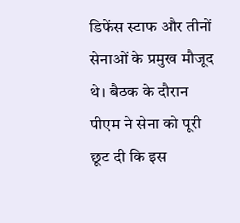डिफेंस स्टाफ और तीनों सेनाओं के प्रमुख मौजूद थे। बैठक के दौरान पीएम ने सेना को पूरी छूट दी कि इस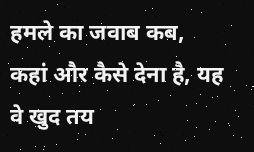हमले का जवाब कब, कहां और कैसे देना है, यह वे खुद तय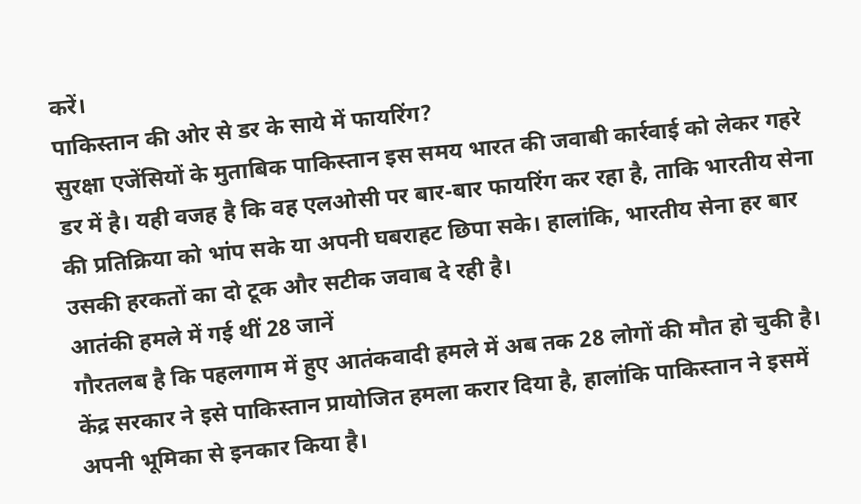करें।
पाकिस्तान की ओर से डर के साये में फायरिंग?
सुरक्षा एजेंसियों के मुताबिक पाकिस्तान इस समय भारत की जवाबी कार्रवाई को लेकर गहरे डर में है। यही वजह है कि वह एलओसी पर बार-बार फायरिंग कर रहा है, ताकि भारतीय सेना की प्रतिक्रिया को भांप सके या अपनी घबराहट छिपा सके। हालांकि, भारतीय सेना हर बार उसकी हरकतों का दो टूक और सटीक जवाब दे रही है।
आतंकी हमले में गई थीं 28 जानें
गौरतलब है कि पहलगाम में हुए आतंकवादी हमले में अब तक 28 लोगों की मौत हो चुकी है। केंद्र सरकार ने इसे पाकिस्तान प्रायोजित हमला करार दिया है, हालांकि पाकिस्तान ने इसमें अपनी भूमिका से इनकार किया है।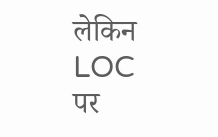लेकिन LOC पर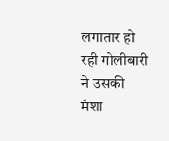लगातार हो रही गोलीबारी ने उसकी मंशा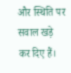और स्थिति पर सवाल खड़े कर दिए हैं।